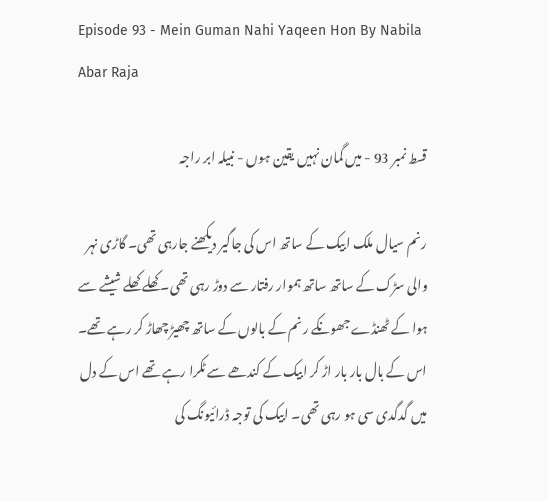Episode 93 - Mein Guman Nahi Yaqeen Hon By Nabila Abar Raja

قسط نمبر 93 - میں گمان نہیں یقین ہوں - نبیلہ ابر راجہ

رنم سیال ملک ابیک کے ساتھ اس کی جاگیر دیکھنے جارہی تھی۔ گاڑی نہر والی سڑک کے ساتھ ساتھ ہموار رفتار سے دوڑ رہی تھی۔ کھلے کھلے شیشے سے ہوا کے ٹھنڈے جھونکے رنم کے بالوں کے ساتھ چھیڑ چھاڑ کر رہے تھے۔ اس کے بال بار بار اڑ کر ابیک کے کندھے سے ٹکرا رہے تھے اس کے دل میں گدگدی سی ہو رہی تھی۔ ابیک کی توجہ ڈرائیونگ کی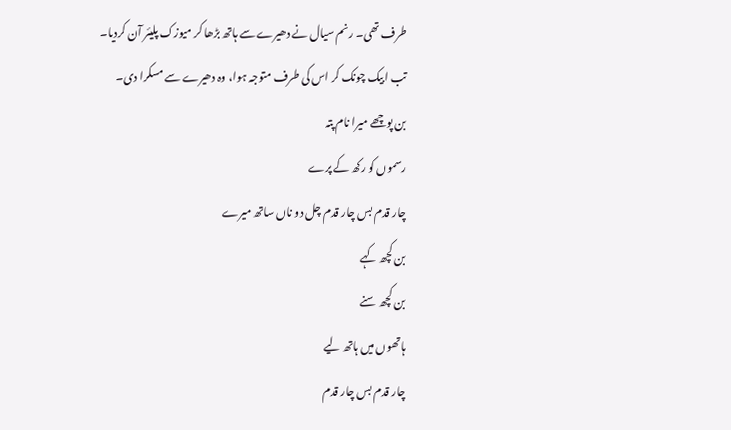طرف تھی۔ رنم سیال نے دھیرے سے ہاتھ بڑھا کر میوزک پلیئر آن کردیا۔
تب ابیک چونک کر اس کی طرف متوجہ ہوا، وہ دھیرے سے مسکرا دی۔
بن پوچھے میرا نام پتہ
رسموں کو رکھ کے پرے
چار قدم بس چار قدم چل دو ناں ساتھ میرے
بن کچھ کہے
بن کچھ سنے
ہاتھوں میں ہاتھ لیے
چار قدم بس چار قدم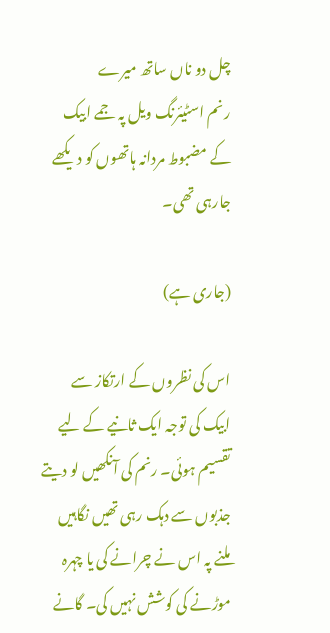چل دو ناں ساتھ میرے
رنم اسٹیئرنگ ویل پہ جمے ابیک کے مضبوط مردانہ ہاتھوں کو دیکھے جارہی تھی۔

(جاری ہے)

اس کی نظروں کے ارتکاز سے ابیک کی توجہ ایک ثانیے کے لیے تقسیم ہوئی۔ رنم کی آنکھیں لو دیتے جذبوں سے دہک رہی تھیں نگاہیں ملنے پہ اس نے چرانے کی یا چہرہ موڑنے کی کوشش نہیں کی۔ گانے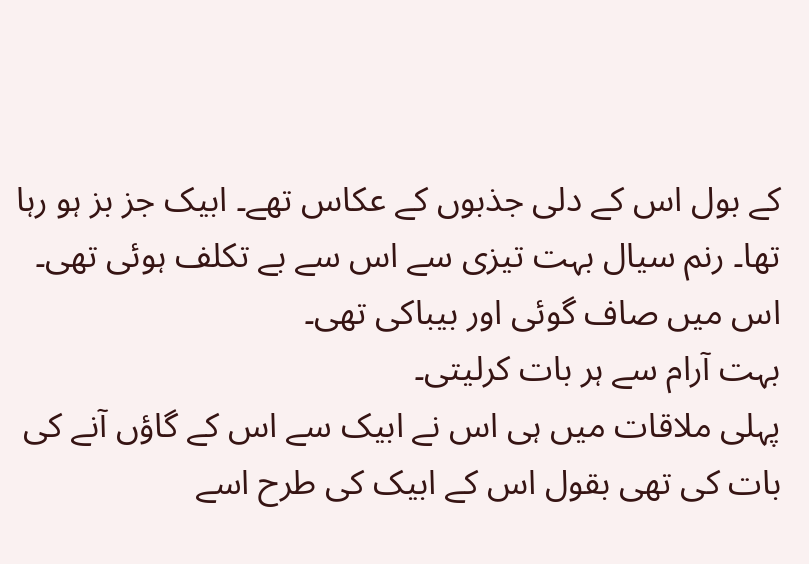کے بول اس کے دلی جذبوں کے عکاس تھے۔ ابیک جز بز ہو رہا تھا۔ رنم سیال بہت تیزی سے اس سے بے تکلف ہوئی تھی۔ اس میں صاف گوئی اور بیباکی تھی۔
بہت آرام سے ہر بات کرلیتی۔
پہلی ملاقات میں ہی اس نے ابیک سے اس کے گاؤں آنے کی بات کی تھی بقول اس کے ابیک کی طرح اسے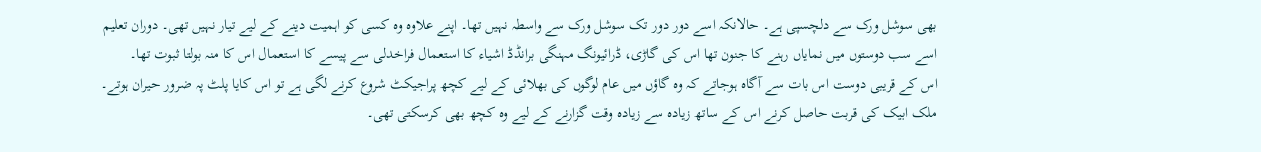بھی سوشل ورک سے دلچسپی ہے۔ حالانکہ اسے دور دور تک سوشل ورک سے واسطہ نہیں تھا۔ اپنے علاوہ وہ کسی کو اہمیت دینے کے لیے تیار نہیں تھی۔ دوران تعلیم اسے سب دوستوں میں نمایاں رہنے کا جنون تھا اس کی گاڑی، ڈرائیونگ مہنگی برانڈڈ اشیاء کا استعمال فراخدلی سے پیسے کا استعمال اس کا منہ بولتا ثبوت تھا۔
اس کے قریبی دوست اس بات سے آگاہ ہوجاتے کہ وہ گاؤں میں عام لوگوں کی بھلائی کے لیے کچھ پراجیکٹ شروع کرنے لگی ہے تو اس کایا پلٹ پہ ضرور حیران ہوتے۔ ملک ابیک کی قربت حاصل کرنے اس کے ساتھ زیادہ سے زیادہ وقت گزارنے کے لیے وہ کچھ بھی کرسکتی تھی۔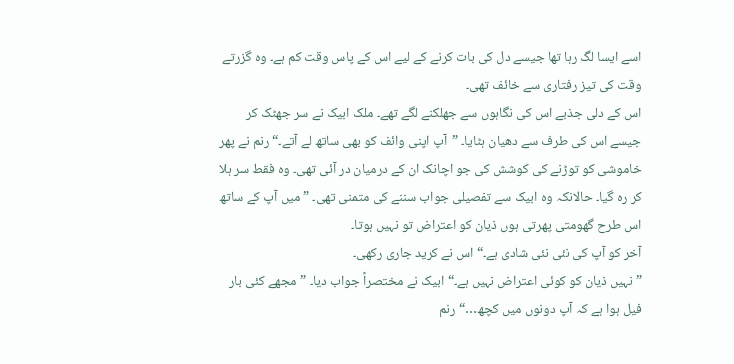اسے ایسا لگ رہا تھا جیسے دل کی بات کرنے کے لیے اس کے پاس وقت کم ہے۔ وہ گزرتے وقت کی تیز رفتاری سے خائف تھی۔
اس کے دلی جذبے اس کی نگاہوں سے جھلکنے لگے تھے۔ ملک ابیک نے سر جھٹک کر جیسے اس کی طرف سے دھیان ہٹایا۔ ”آپ اپنی وائف کو بھی ساتھ لے آتے۔“ رنم نے پھر خاموشی کو توڑنے کی کوشش کی جو اچانک ان کے درمیان در آئی تھی۔ وہ فقط سر ہلا کر رہ گیا۔ حالانکہ وہ ابیک سے تفصیلی جواب سننے کی متمنی تھی۔ ”میں آپ کے ساتھ اس طرح گھومتی پھرتی ہوں ذیان کو اعتراض تو نہیں ہوتا۔
آخر کو آپ کی نئی نئی شادی ہے۔“ اس نے کرید جاری رکھی۔
”نہیں ذیان کو کوئی اعتراض نہیں ہے۔“ ابیک نے مختصراً جواب دیا۔ ”مجھے کئی بار فیل ہوا ہے کہ آپ دونوں میں کچھ…“ رنم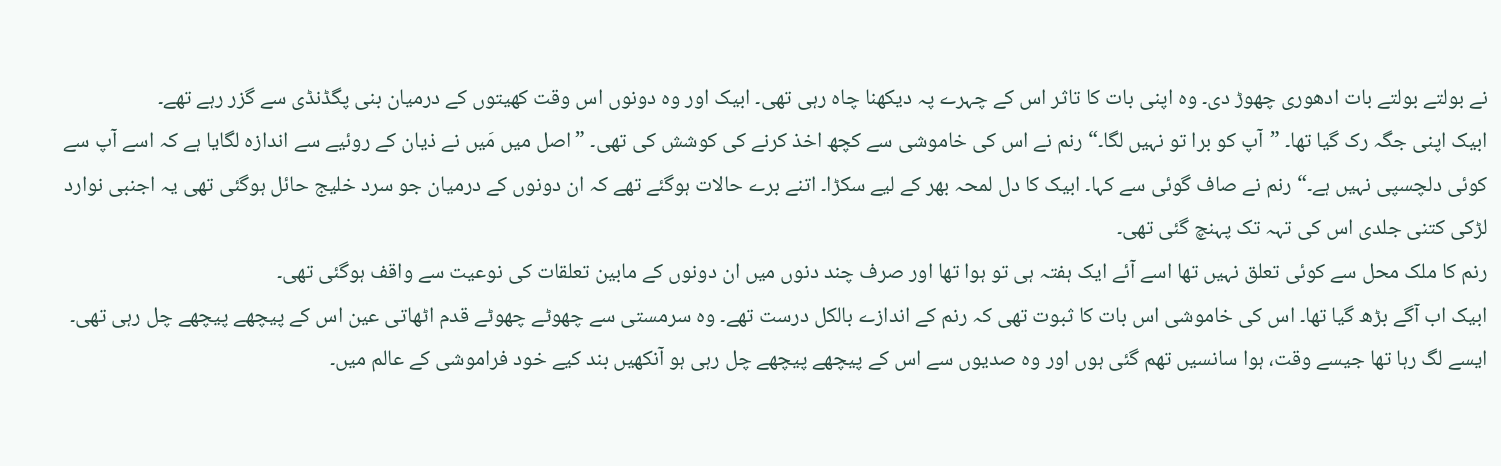نے بولتے بولتے بات ادھوری چھوڑ دی۔ وہ اپنی بات کا تاثر اس کے چہرے پہ دیکھنا چاہ رہی تھی۔ ابیک اور وہ دونوں اس وقت کھیتوں کے درمیان بنی پگڈنڈی سے گزر رہے تھے۔
ابیک اپنی جگہ رک گیا تھا۔ ”آپ کو برا تو نہیں لگا۔“ رنم نے اس کی خاموشی سے کچھ اخذ کرنے کی کوشش کی تھی۔ ”اصل میں مَیں نے ذیان کے روئیے سے اندازہ لگایا ہے کہ اسے آپ سے کوئی دلچسپی نہیں ہے۔“ رنم نے صاف گوئی سے کہا۔ ابیک کا دل لمحہ بھر کے لیے سکڑا۔ اتنے برے حالات ہوگئے تھے کہ ان دونوں کے درمیان جو سرد خلیج حائل ہوگئی تھی یہ اجنبی نوارد لڑکی کتنی جلدی اس کی تہہ تک پہنچ گئی تھی۔
رنم کا ملک محل سے کوئی تعلق نہیں تھا اسے آئے ایک ہفتہ ہی تو ہوا تھا اور صرف چند دنوں میں ان دونوں کے مابین تعلقات کی نوعیت سے واقف ہوگئی تھی۔
ابیک اب آگے بڑھ گیا تھا۔ اس کی خاموشی اس بات کا ثبوت تھی کہ رنم کے اندازے بالکل درست تھے۔ وہ سرمستی سے چھوٹے چھوٹے قدم اٹھاتی عین اس کے پیچھے پیچھے چل رہی تھی۔ ایسے لگ رہا تھا جیسے وقت، ہوا سانسیں تھم گئی ہوں اور وہ صدیوں سے اس کے پیچھے پیچھے چل رہی ہو آنکھیں بند کیے خود فراموشی کے عالم میں۔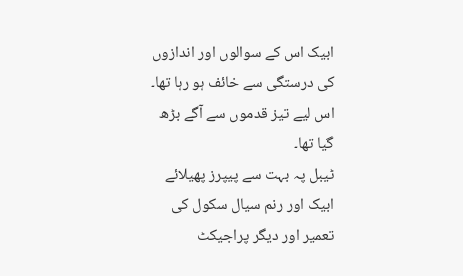ابیک اس کے سوالوں اور اندازوں کی درستگی سے خائف ہو رہا تھا۔ اس لیے تیز قدموں سے آگے بڑھ گیا تھا۔
ٹیبل پہ بہت سے پیپرز پھیلائے ابیک اور رنم سیال سکول کی تعمیر اور دیگر پراجیکٹ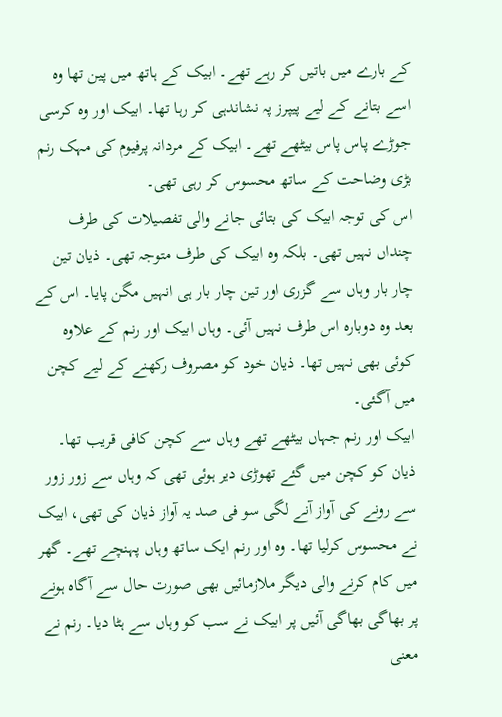کے بارے میں باتیں کر رہے تھے۔ ابیک کے ہاتھ میں پین تھا وہ اسے بتانے کے لیے پیپرز پہ نشاندہی کر رہا تھا۔ ابیک اور وہ کرسی جوڑے پاس پاس بیٹھے تھے۔ ابیک کے مردانہ پرفیوم کی مہک رنم بڑی وضاحت کے ساتھ محسوس کر رہی تھی۔
اس کی توجہ ابیک کی بتائی جانے والی تفصیلات کی طرف چنداں نہیں تھی۔ بلکہ وہ ابیک کی طرف متوجہ تھی۔ ذیان تین چار بار وہاں سے گزری اور تین چار بار ہی انہیں مگن پایا۔ اس کے بعد وہ دوبارہ اس طرف نہیں آئی۔ وہاں ابیک اور رنم کے علاوہ کوئی بھی نہیں تھا۔ ذیان خود کو مصروف رکھنے کے لیے کچن میں آگئی۔
ابیک اور رنم جہاں بیٹھے تھے وہاں سے کچن کافی قریب تھا۔
ذیان کو کچن میں گئے تھوڑی دیر ہوئی تھی کہ وہاں سے زور زور سے رونے کی آواز آنے لگی سو فی صد یہ آواز ذیان کی تھی، ابیک نے محسوس کرلیا تھا۔ وہ اور رنم ایک ساتھ وہاں پہنچے تھے۔ گھر میں کام کرنے والی دیگر ملازمائیں بھی صورت حال سے آگاہ ہونے پر بھاگی بھاگی آئیں پر ابیک نے سب کو وہاں سے ہٹا دیا۔ رنم نے معنی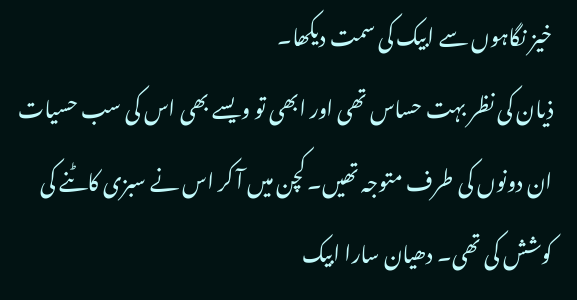خیز نگاہوں سے ابیک کی سمت دیکھا۔
ذیان کی نظر بہت حساس تھی اور ابھی تو ویسے بھی اس کی سب حسیات ان دونوں کی طرف متوجہ تھیں۔ کچن میں آ کر اس نے سبزی کاٹنے کی کوشش کی تھی۔ دھیان سارا ابیک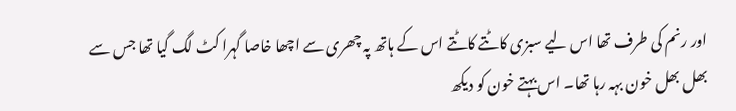اور رنم کی طرف تھا اس لیے سبزی کاٹتے کاٹتے اس کے ہاتھ پہ چھری سے اچھا خاصا گہرا کٹ لگ گیا تھا جس سے بھل بھل خون بہہ رہا تھا۔ اس بہتے خون کو دیکھ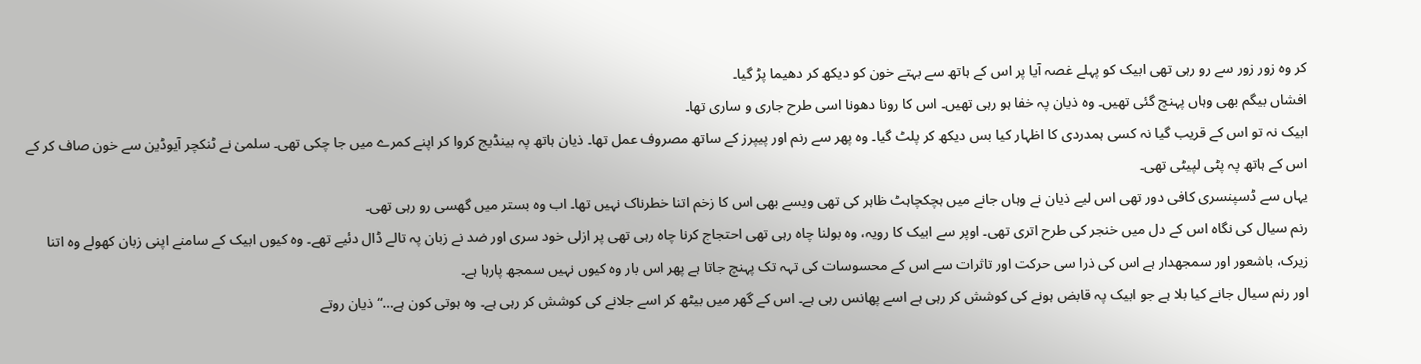کر وہ زور زور سے رو رہی تھی ابیک کو پہلے غصہ آیا پر اس کے ہاتھ سے بہتے خون کو دیکھ کر دھیما پڑ گیا۔
افشاں بیگم بھی وہاں پہنچ گئی تھیں۔ وہ ذیان پہ خفا ہو رہی تھیں۔ اس کا رونا دھونا اسی طرح جاری و ساری تھا۔
ابیک نہ تو اس کے قریب گیا نہ کسی ہمدردی کا اظہار کیا بس دیکھ کر پلٹ گیا۔ وہ پھر سے رنم اور پیپرز کے ساتھ مصروف عمل تھا۔ ذیان ہاتھ پہ بینڈیج کروا کر اپنے کمرے میں جا چکی تھی۔ سلمیٰ نے ٹنکچر آیوڈین سے خون صاف کر کے اس کے ہاتھ پہ پٹی لپیٹی تھی۔
یہاں سے ڈسپنسری کافی دور تھی اس لیے ذیان نے وہاں جانے میں ہچکچاہٹ ظاہر کی تھی ویسے بھی اس کا زخم اتنا خطرناک نہیں تھا۔ اب وہ بستر میں گھسی رو رہی تھی۔
رنم سیال کی نگاہ اس کے دل میں خنجر کی طرح اتری تھی۔ اوپر سے ابیک کا رویہ، وہ بولنا چاہ رہی تھی احتجاج کرنا چاہ رہی تھی پر ازلی خود سری اور ضد نے زبان پہ تالے ڈال دئیے تھے۔ وہ کیوں ابیک کے سامنے اپنی زبان کھولے وہ اتنا زیرک، باشعور اور سمجھدار ہے اس کی ذرا سی حرکت اور تاثرات سے اس کے محسوسات کی تہہ تک پہنچ جاتا ہے پھر اس بار وہ کیوں نہیں سمجھ پارہا ہے۔
اور رنم سیال جانے کیا بلا ہے جو ابیک پہ قابض ہونے کی کوشش کر رہی ہے اسے پھانس رہی ہے۔ اس کے گھر میں بیٹھ کر اسے جلانے کی کوشش کر رہی ہے۔ وہ ہوتی کون ہے…“ ذیان روتے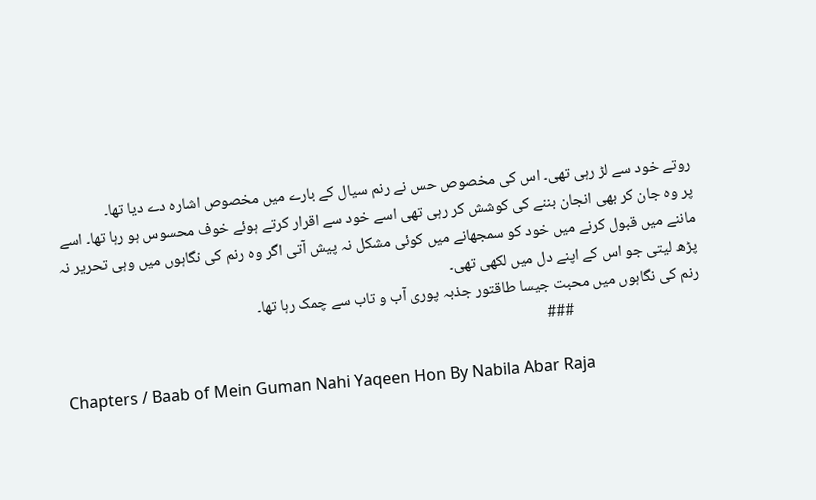روتے خود سے لڑ رہی تھی۔ اس کی مخصوص حس نے رنم سیال کے بارے میں مخصوص اشارہ دے دیا تھا۔
پر وہ جان کر بھی انجان بننے کی کوشش کر رہی تھی اسے خود سے اقرار کرتے ہوئے خوف محسوس ہو رہا تھا۔ اسے ماننے میں قبول کرنے میں خود کو سمجھانے میں کوئی مشکل نہ پیش آتی اگر وہ رنم کی نگاہوں میں وہی تحریر نہ پڑھ لیتی جو اس کے اپنے دل میں لکھی تھی۔
رنم کی نگاہوں میں محبت جیسا طاقتور جذبہ پوری آب و تاب سے چمک رہا تھا۔
                                    ###

Chapters / Baab of Mein Guman Nahi Yaqeen Hon By Nabila Abar Raja